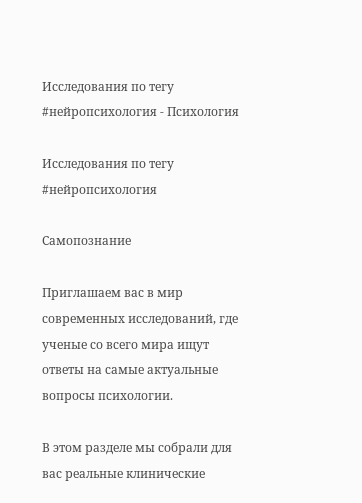Исследования по тегу #нейропсихология - Психология

Исследования по тегу #нейропсихология

Самопознание

Приглашаем вас в мир современных исследований, где ученые со всего мира ищут ответы на самые актуальные вопросы психологии.

В этом разделе мы собрали для вас реальные клинические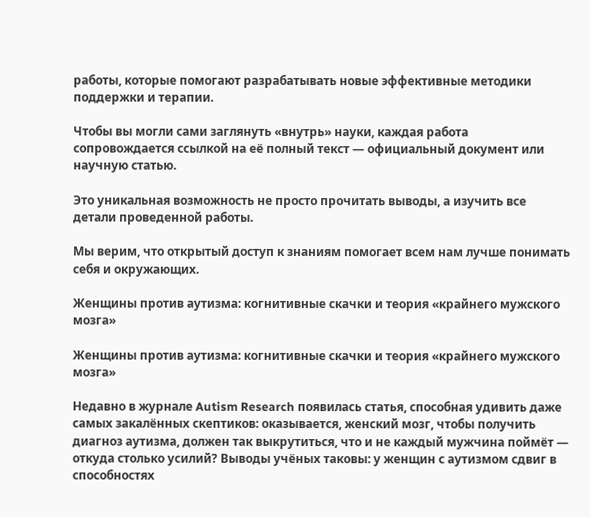работы, которые помогают разрабатывать новые эффективные методики поддержки и терапии.

Чтобы вы могли сами заглянуть «внутрь» науки, каждая работа сопровождается ссылкой на её полный текст — официальный документ или научную статью.

Это уникальная возможность не просто прочитать выводы, а изучить все детали проведенной работы.

Мы верим, что открытый доступ к знаниям помогает всем нам лучше понимать себя и окружающих.

Женщины против аутизма: когнитивные скачки и теория «крайнего мужского мозга»

Женщины против аутизма: когнитивные скачки и теория «крайнего мужского мозга»

Недавно в журнале Autism Research появилась статья, способная удивить даже самых закалённых скептиков: оказывается, женский мозг, чтобы получить диагноз аутизма, должен так выкрутиться, что и не каждый мужчина поймёт — откуда столько усилий? Выводы учёных таковы: у женщин с аутизмом сдвиг в способностях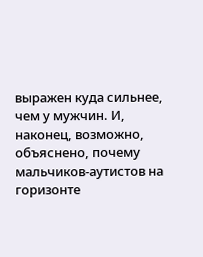выражен куда сильнее, чем у мужчин. И, наконец, возможно, объяснено, почему мальчиков-аутистов на горизонте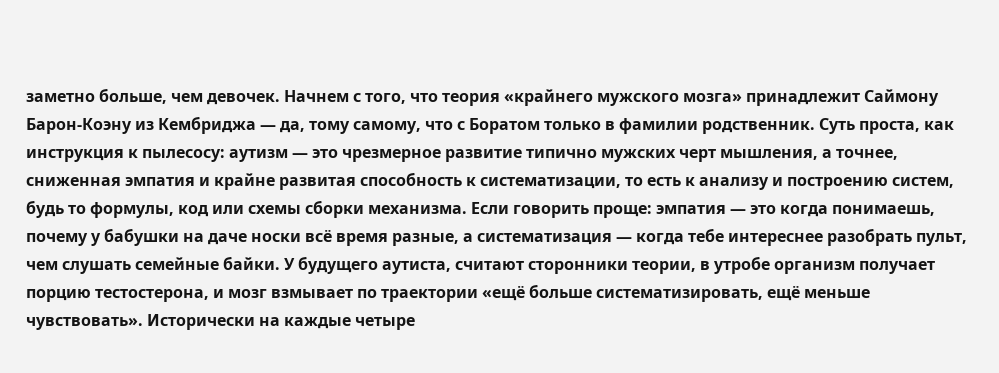заметно больше, чем девочек. Начнем с того, что теория «крайнего мужского мозга» принадлежит Саймону Барон-Коэну из Кембриджа — да, тому самому, что с Боратом только в фамилии родственник. Суть проста, как инструкция к пылесосу: аутизм — это чрезмерное развитие типично мужских черт мышления, а точнее, сниженная эмпатия и крайне развитая способность к систематизации, то есть к анализу и построению систем, будь то формулы, код или схемы сборки механизма. Если говорить проще: эмпатия — это когда понимаешь, почему у бабушки на даче носки всё время разные, а систематизация — когда тебе интереснее разобрать пульт, чем слушать семейные байки. У будущего аутиста, считают сторонники теории, в утробе организм получает порцию тестостерона, и мозг взмывает по траектории «ещё больше систематизировать, ещё меньше чувствовать». Исторически на каждые четыре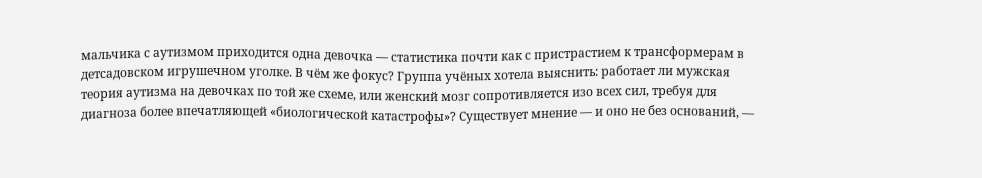мальчика с аутизмом приходится одна девочка — статистика почти как с пристрастием к трансформерам в детсадовском игрушечном уголке. В чём же фокус? Группа учёных хотела выяснить: работает ли мужская теория аутизма на девочках по той же схеме, или женский мозг сопротивляется изо всех сил, требуя для диагноза более впечатляющей «биологической катастрофы»? Существует мнение — и оно не без оснований, —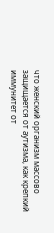что женский организм массово защищается от аутизма, как крепкий иммунитет от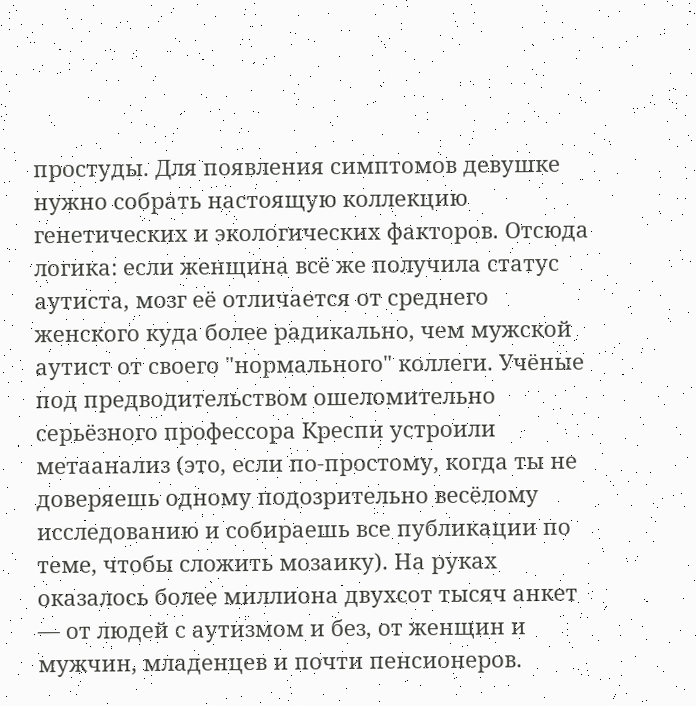простуды. Для появления симптомов девушке нужно собрать настоящую коллекцию генетических и экологических факторов. Отсюда логика: если женщина всё же получила статус аутиста, мозг её отличается от среднего женского куда более радикально, чем мужской аутист от своего "нормального" коллеги. Учёные под предводительством ошеломительно серьёзного профессора Креспи устроили метаанализ (это, если по‑простому, когда ты не доверяешь одному подозрительно весёлому исследованию и собираешь все публикации по теме, чтобы сложить мозаику). На руках оказалось более миллиона двухсот тысяч анкет — от людей с аутизмом и без, от женщин и мужчин, младенцев и почти пенсионеров.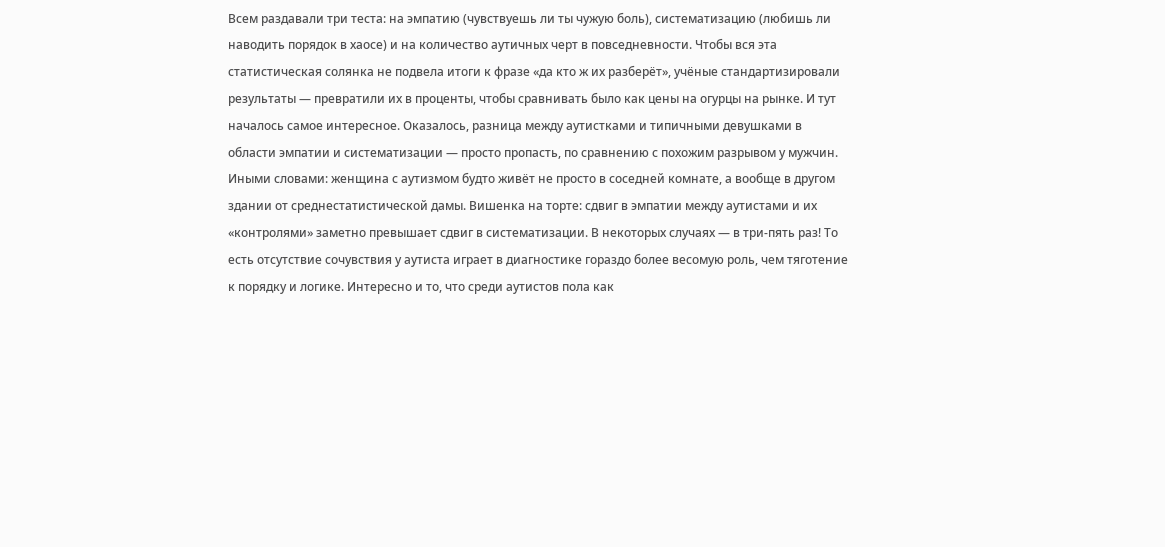Всем раздавали три теста: на эмпатию (чувствуешь ли ты чужую боль), систематизацию (любишь ли наводить порядок в хаосе) и на количество аутичных черт в повседневности. Чтобы вся эта статистическая солянка не подвела итоги к фразе «да кто ж их разберёт», учёные стандартизировали результаты — превратили их в проценты, чтобы сравнивать было как цены на огурцы на рынке. И тут началось самое интересное. Оказалось, разница между аутистками и типичными девушками в области эмпатии и систематизации — просто пропасть, по сравнению с похожим разрывом у мужчин. Иными словами: женщина с аутизмом будто живёт не просто в соседней комнате, а вообще в другом здании от среднестатистической дамы. Вишенка на торте: сдвиг в эмпатии между аутистами и их «контролями» заметно превышает сдвиг в систематизации. В некоторых случаях — в три-пять раз! То есть отсутствие сочувствия у аутиста играет в диагностике гораздо более весомую роль, чем тяготение к порядку и логике. Интересно и то, что среди аутистов пола как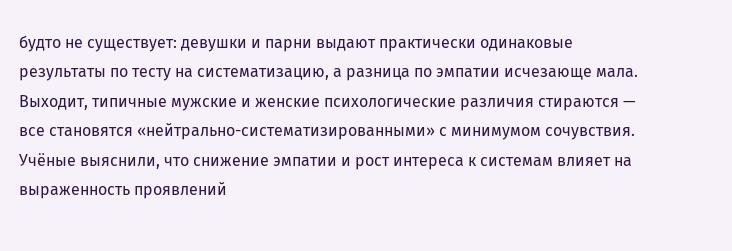будто не существует: девушки и парни выдают практически одинаковые результаты по тесту на систематизацию, а разница по эмпатии исчезающе мала. Выходит, типичные мужские и женские психологические различия стираются — все становятся «нейтрально-систематизированными» с минимумом сочувствия. Учёные выяснили, что снижение эмпатии и рост интереса к системам влияет на выраженность проявлений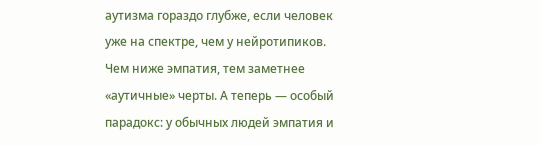аутизма гораздо глубже, если человек уже на спектре, чем у нейротипиков. Чем ниже эмпатия, тем заметнее «аутичные» черты. А теперь — особый парадокс: у обычных людей эмпатия и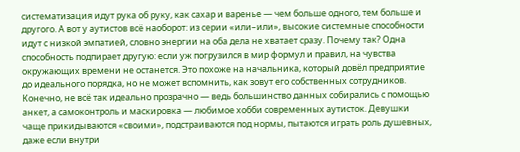систематизация идут рука об руку, как сахар и варенье — чем больше одного, тем больше и другого. А вот у аутистов всё наоборот: из серии «или–или», высокие системные способности идут с низкой эмпатией, словно энергии на оба дела не хватает сразу. Почему так? Одна способность подпирает другую: если уж погрузился в мир формул и правил, на чувства окружающих времени не останется. Это похоже на начальника, который довёл предприятие до идеального порядка, но не может вспомнить, как зовут его собственных сотрудников. Конечно, не всё так идеально прозрачно — ведь большинство данных собирались с помощью анкет, а самоконтроль и маскировка — любимое хобби современных аутисток. Девушки чаще прикидываются «своими», подстраиваются под нормы, пытаются играть роль душевных, даже если внутри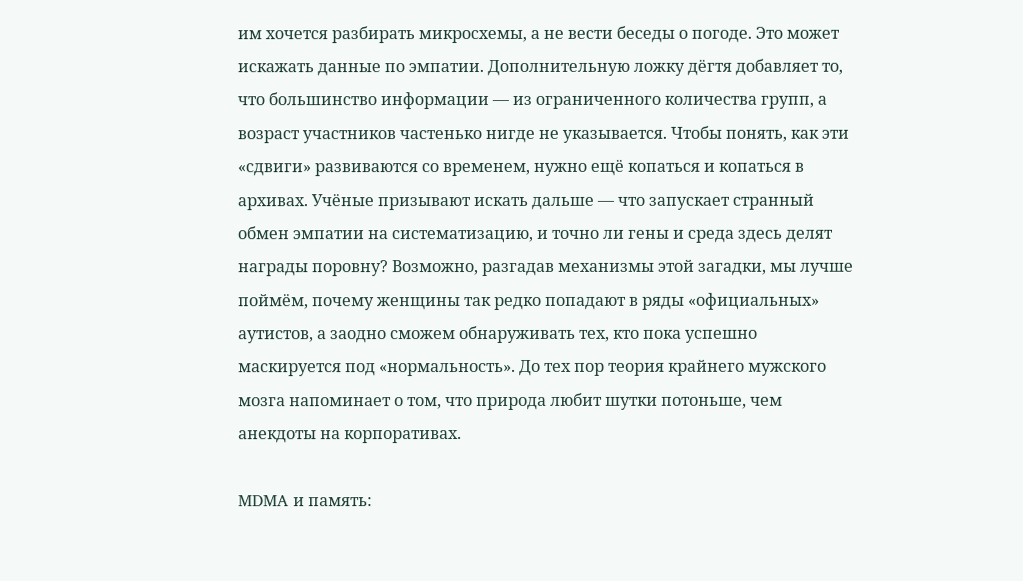им хочется разбирать микросхемы, а не вести беседы о погоде. Это может искажать данные по эмпатии. Дополнительную ложку дёгтя добавляет то, что большинство информации — из ограниченного количества групп, а возраст участников частенько нигде не указывается. Чтобы понять, как эти «сдвиги» развиваются со временем, нужно ещё копаться и копаться в архивах. Учёные призывают искать дальше — что запускает странный обмен эмпатии на систематизацию, и точно ли гены и среда здесь делят награды поровну? Возможно, разгадав механизмы этой загадки, мы лучше поймём, почему женщины так редко попадают в ряды «официальных» аутистов, а заодно сможем обнаруживать тех, кто пока успешно маскируется под «нормальность». До тех пор теория крайнего мужского мозга напоминает о том, что природа любит шутки потоньше, чем анекдоты на корпоративах.

MDMA и память: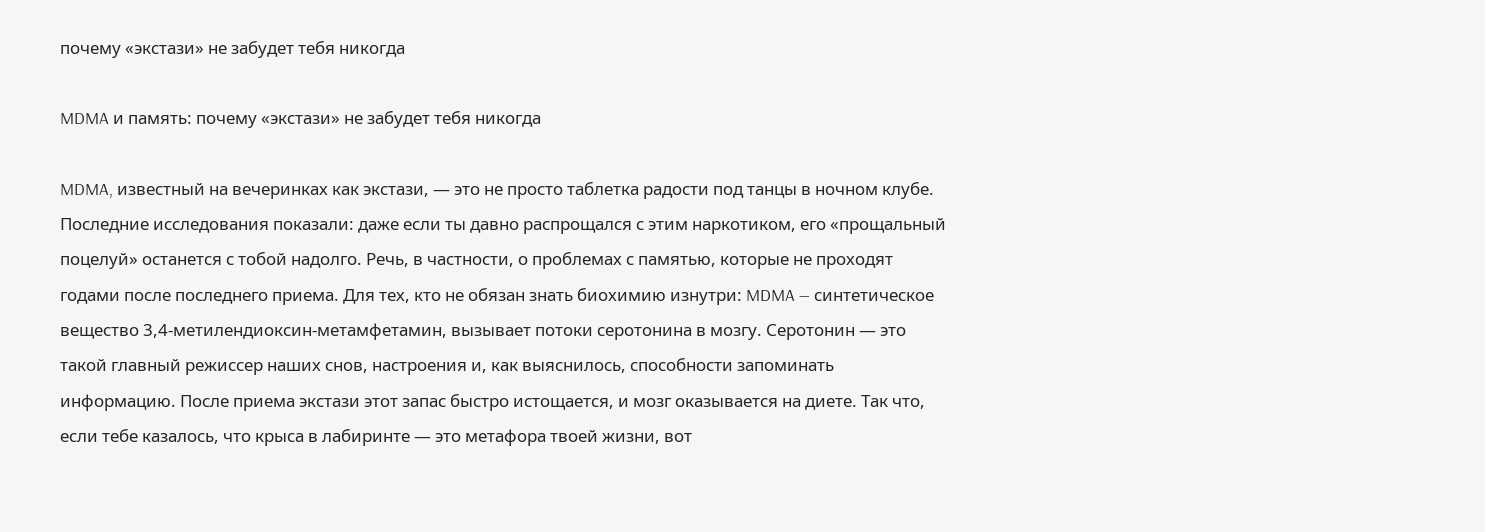почему «экстази» не забудет тебя никогда

MDMA и память: почему «экстази» не забудет тебя никогда

MDMA, известный на вечеринках как экстази, — это не просто таблетка радости под танцы в ночном клубе. Последние исследования показали: даже если ты давно распрощался с этим наркотиком, его «прощальный поцелуй» останется с тобой надолго. Речь, в частности, о проблемах с памятью, которые не проходят годами после последнего приема. Для тех, кто не обязан знать биохимию изнутри: MDMA — синтетическое вещество 3,4-метилендиоксин-метамфетамин, вызывает потоки серотонина в мозгу. Серотонин — это такой главный режиссер наших снов, настроения и, как выяснилось, способности запоминать информацию. После приема экстази этот запас быстро истощается, и мозг оказывается на диете. Так что, если тебе казалось, что крыса в лабиринте — это метафора твоей жизни, вот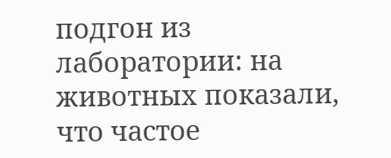подгон из лаборатории: на животных показали, что частое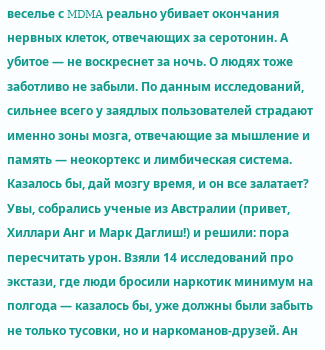веселье с MDMA реально убивает окончания нервных клеток, отвечающих за серотонин. А убитое — не воскреснет за ночь. О людях тоже заботливо не забыли. По данным исследований, сильнее всего у заядлых пользователей страдают именно зоны мозга, отвечающие за мышление и память — неокортекс и лимбическая система. Казалось бы, дай мозгу время, и он все залатает? Увы, собрались ученые из Австралии (привет, Хиллари Анг и Марк Даглиш!) и решили: пора пересчитать урон. Взяли 14 исследований про экстази, где люди бросили наркотик минимум на полгода — казалось бы, уже должны были забыть не только тусовки, но и наркоманов-друзей. Ан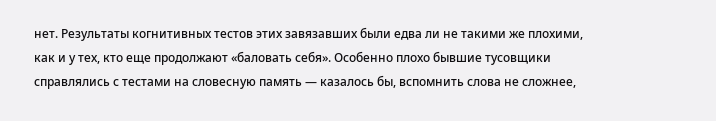нет. Результаты когнитивных тестов этих завязавших были едва ли не такими же плохими, как и у тех, кто еще продолжают «баловать себя». Особенно плохо бывшие тусовщики справлялись с тестами на словесную память — казалось бы, вспомнить слова не сложнее,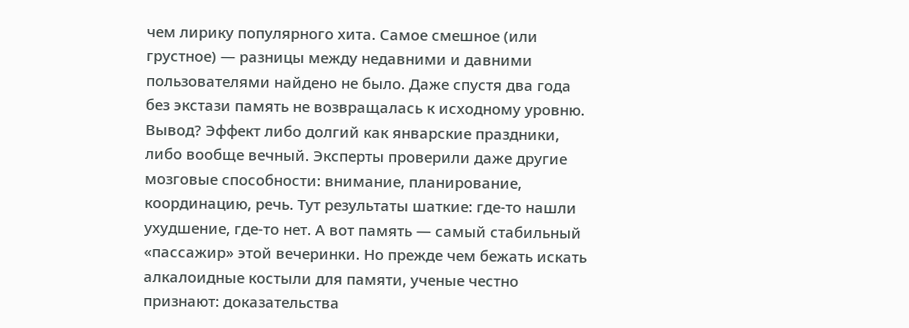чем лирику популярного хита. Самое смешное (или грустное) — разницы между недавними и давними пользователями найдено не было. Даже спустя два года без экстази память не возвращалась к исходному уровню. Вывод? Эффект либо долгий как январские праздники, либо вообще вечный. Эксперты проверили даже другие мозговые способности: внимание, планирование, координацию, речь. Тут результаты шаткие: где-то нашли ухудшение, где-то нет. А вот память — самый стабильный «пассажир» этой вечеринки. Но прежде чем бежать искать алкалоидные костыли для памяти, ученые честно признают: доказательства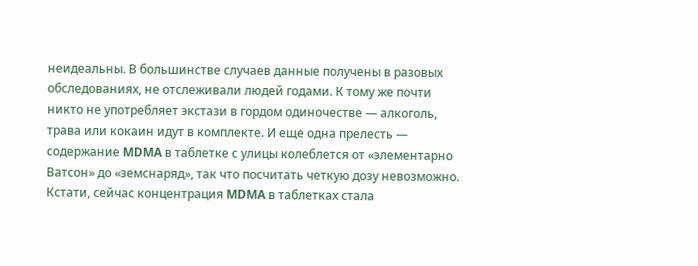неидеальны. В большинстве случаев данные получены в разовых обследованиях, не отслеживали людей годами. К тому же почти никто не употребляет экстази в гордом одиночестве — алкоголь, трава или кокаин идут в комплекте. И еще одна прелесть — содержание MDMA в таблетке с улицы колеблется от «элементарно Ватсон» до «земснаряд», так что посчитать четкую дозу невозможно. Кстати, сейчас концентрация MDMA в таблетках стала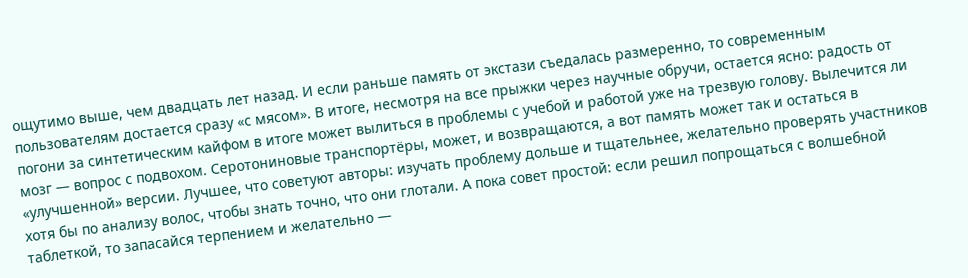ощутимо выше, чем двадцать лет назад. И если раньше память от экстази съедалась размеренно, то современным пользователям достается сразу «с мясом». В итоге, несмотря на все прыжки через научные обручи, остается ясно: радость от погони за синтетическим кайфом в итоге может вылиться в проблемы с учебой и работой уже на трезвую голову. Вылечится ли мозг — вопрос с подвохом. Серотониновые транспортёры, может, и возвращаются, а вот память может так и остаться в «улучшенной» версии. Лучшее, что советуют авторы: изучать проблему дольше и тщательнее, желательно проверять участников хотя бы по анализу волос, чтобы знать точно, что они глотали. А пока совет простой: если решил попрощаться с волшебной таблеткой, то запасайся терпением и желательно —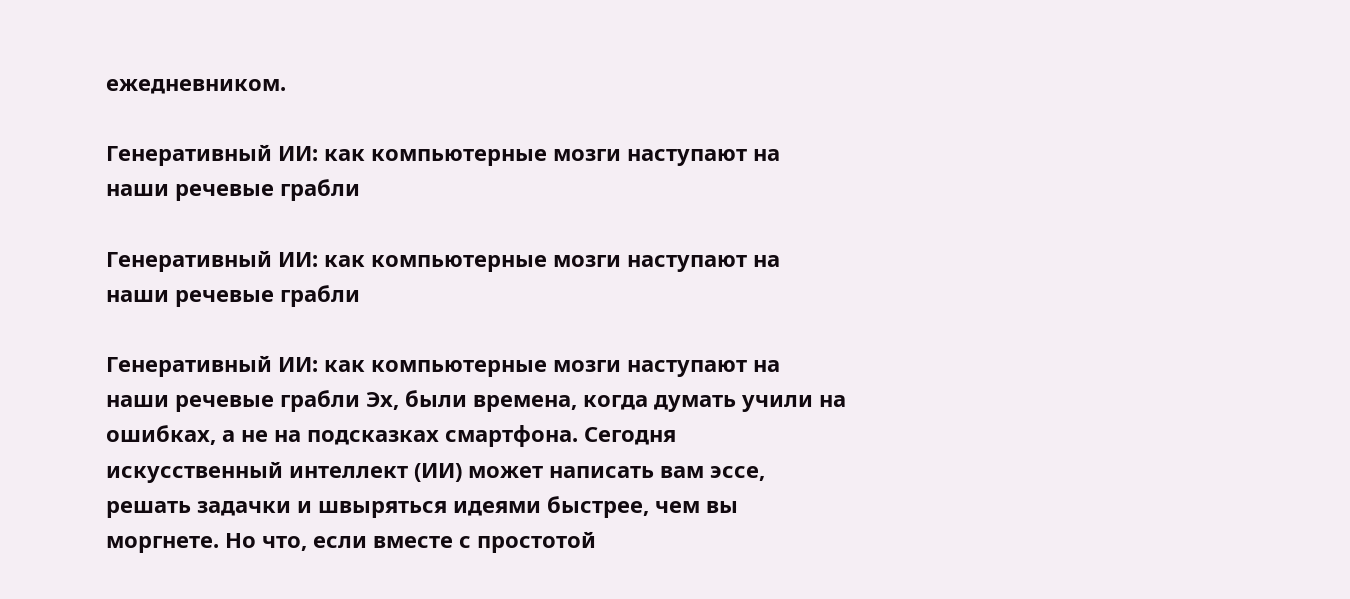ежедневником.

Генеративный ИИ: как компьютерные мозги наступают на наши речевые грабли

Генеративный ИИ: как компьютерные мозги наступают на наши речевые грабли

Генеративный ИИ: как компьютерные мозги наступают на наши речевые грабли Эх, были времена, когда думать учили на ошибках, а не на подсказках смартфона. Сегодня искусственный интеллект (ИИ) может написать вам эссе, решать задачки и швыряться идеями быстрее, чем вы моргнете. Но что, если вместе с простотой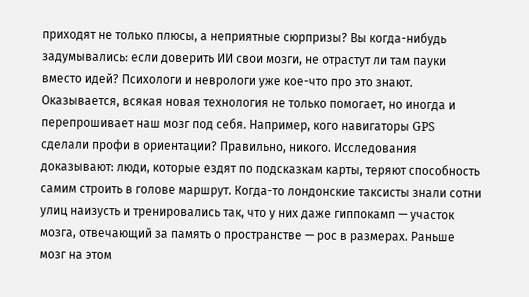приходят не только плюсы, а неприятные сюрпризы? Вы когда-нибудь задумывались: если доверить ИИ свои мозги, не отрастут ли там пауки вместо идей? Психологи и неврологи уже кое-что про это знают. Оказывается, всякая новая технология не только помогает, но иногда и перепрошивает наш мозг под себя. Например, кого навигаторы GPS сделали профи в ориентации? Правильно, никого. Исследования доказывают: люди, которые ездят по подсказкам карты, теряют способность самим строить в голове маршрут. Когда-то лондонские таксисты знали сотни улиц наизусть и тренировались так, что у них даже гиппокамп — участок мозга, отвечающий за память о пространстве — рос в размерах. Раньше мозг на этом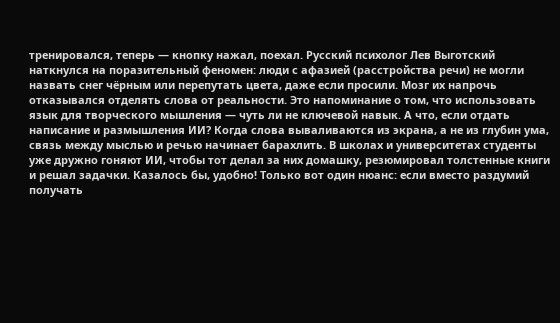тренировался, теперь — кнопку нажал, поехал. Русский психолог Лев Выготский наткнулся на поразительный феномен: люди с афазией (расстройства речи) не могли назвать снег чёрным или перепутать цвета, даже если просили. Мозг их напрочь отказывался отделять слова от реальности. Это напоминание о том, что использовать язык для творческого мышления — чуть ли не ключевой навык. А что, если отдать написание и размышления ИИ? Когда слова вываливаются из экрана, а не из глубин ума, связь между мыслью и речью начинает барахлить. В школах и университетах студенты уже дружно гоняют ИИ, чтобы тот делал за них домашку, резюмировал толстенные книги и решал задачки. Казалось бы, удобно! Только вот один нюанс: если вместо раздумий получать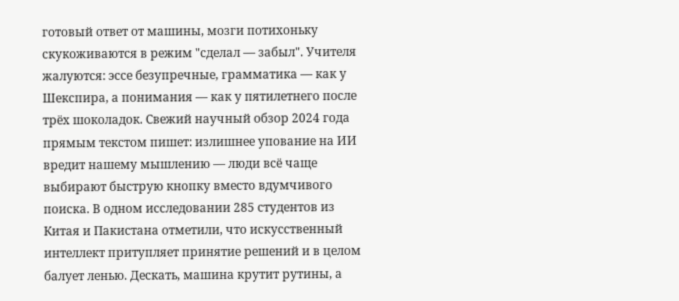готовый ответ от машины, мозги потихоньку скукоживаются в режим "сделал — забыл". Учителя жалуются: эссе безупречные, грамматика — как у Шекспира, а понимания — как у пятилетнего после трёх шоколадок. Свежий научный обзор 2024 года прямым текстом пишет: излишнее упование на ИИ вредит нашему мышлению — люди всё чаще выбирают быструю кнопку вместо вдумчивого поиска. В одном исследовании 285 студентов из Китая и Пакистана отметили, что искусственный интеллект притупляет принятие решений и в целом балует ленью. Дескать, машина крутит рутины, а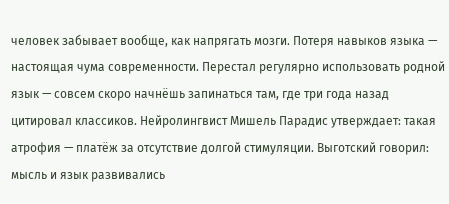человек забывает вообще, как напрягать мозги. Потеря навыков языка — настоящая чума современности. Перестал регулярно использовать родной язык — совсем скоро начнёшь запинаться там, где три года назад цитировал классиков. Нейролингвист Мишель Парадис утверждает: такая атрофия — платёж за отсутствие долгой стимуляции. Выготский говорил: мысль и язык развивались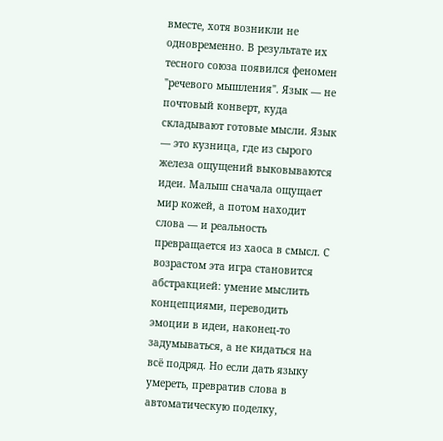вместе, хотя возникли не одновременно. В результате их тесного союза появился феномен "речевого мышления". Язык — не почтовый конверт, куда складывают готовые мысли. Язык — это кузница, где из сырого железа ощущений выковываются идеи. Малыш сначала ощущает мир кожей, а потом находит слова — и реальность превращается из хаоса в смысл. С возрастом эта игра становится абстракцией: умение мыслить концепциями, переводить эмоции в идеи, наконец-то задумываться, а не кидаться на всё подряд. Но если дать языку умереть, превратив слова в автоматическую поделку,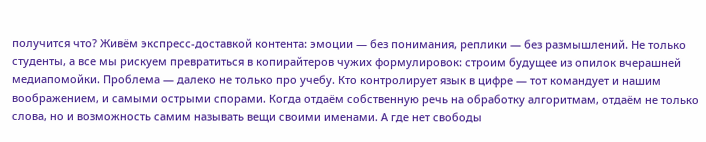получится что? Живём экспресс-доставкой контента: эмоции — без понимания, реплики — без размышлений. Не только студенты, а все мы рискуем превратиться в копирайтеров чужих формулировок: строим будущее из опилок вчерашней медиапомойки. Проблема — далеко не только про учебу. Кто контролирует язык в цифре — тот командует и нашим воображением, и самыми острыми спорами. Когда отдаём собственную речь на обработку алгоритмам, отдаём не только слова, но и возможность самим называть вещи своими именами. А где нет свободы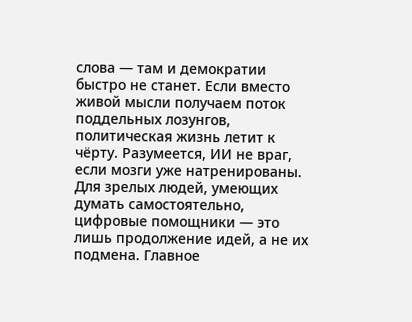слова — там и демократии быстро не станет. Если вместо живой мысли получаем поток поддельных лозунгов, политическая жизнь летит к чёрту. Разумеется, ИИ не враг, если мозги уже натренированы. Для зрелых людей, умеющих думать самостоятельно, цифровые помощники — это лишь продолжение идей, а не их подмена. Главное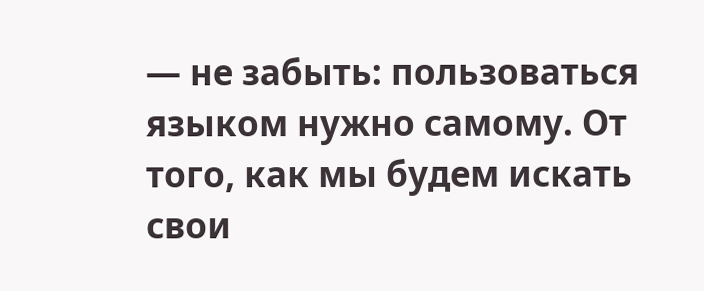— не забыть: пользоваться языком нужно самому. От того, как мы будем искать свои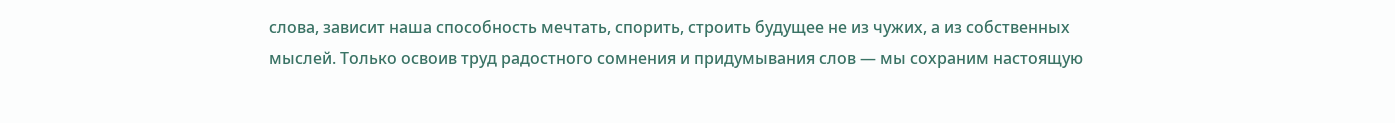слова, зависит наша способность мечтать, спорить, строить будущее не из чужих, а из собственных мыслей. Только освоив труд радостного сомнения и придумывания слов — мы сохраним настоящую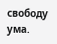свободу ума.